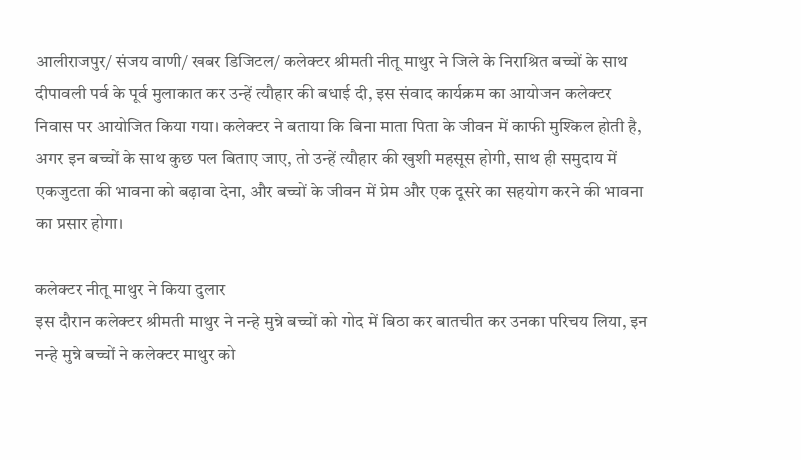आलीराजपुर/ संजय वाणी/ खबर डिजिटल/ कलेक्टर श्रीमती नीतू माथुर ने जिले के निराश्रित बच्चों के साथ दीपावली पर्व के पूर्व मुलाकात कर उन्हें त्यौहार की बधाई दी, इस संवाद कार्यक्रम का आयोजन कलेक्टर निवास पर आयोजित किया गया। कलेक्टर ने बताया कि बिना माता पिता के जीवन में काफी मुश्किल होती है, अगर इन बच्चों के साथ कुछ पल बिताए जाए, तो उन्हें त्यौहार की खुशी महसूस होगी, साथ ही समुदाय में एकजुटता की भावना को बढ़ावा देना, और बच्चों के जीवन में प्रेम और एक दूसरे का सहयोग करने की भावना का प्रसार होगा।

कलेक्टर नीतू माथुर ने किया दुलार
इस दौरान कलेक्टर श्रीमती माथुर ने नन्हे मुन्ने बच्चों को गोद में बिठा कर बातचीत कर उनका परिचय लिया, इन नन्हे मुन्ने बच्चों ने कलेक्टर माथुर को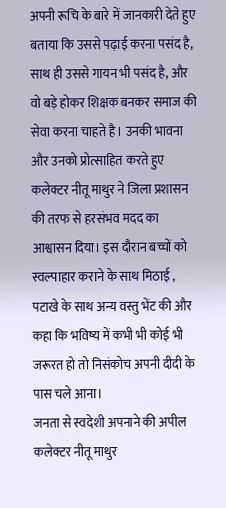अपनी रूचि के बारे में जानकारी देते हुए बताया कि उससे पढ़ाई करना पसंद है, साथ ही उससे गायन भी पसंद है, और वो बड़े होकर शिक्षक बनकर समाज की सेवा करना चाहते है। उनकी भावना और उनको प्रोत्साहित करते हुए कलेक्टर नीतू माथुर ने जिला प्रशासन की तरफ से हरसंभव मदद का आश्वासन दिया। इस दौरान बच्चों को स्वल्पाहार कराने के साथ मिठाई , पटाखे के साथ अन्य वस्तु भेंट की और कहा कि भविष्य में कभी भी कोई भी जरूरत हो तो निसंकोच अपनी दीदी के पास चले आना।
जनता से स्वदेशी अपनाने की अपील
कलेक्टर नीतू माथुर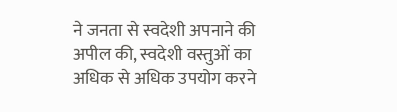ने जनता से स्वदेशी अपनाने की अपील की, स्वदेशी वस्तुओं का अधिक से अधिक उपयोग करने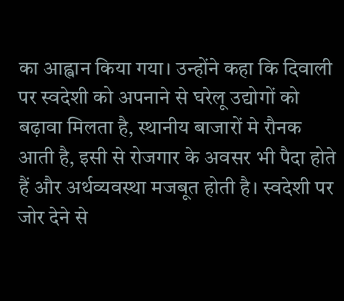का आह्वान किया गया। उन्होंने कहा कि दिवाली पर स्वदेशी को अपनाने से घरेलू उद्योगों को बढ़ावा मिलता है, स्थानीय बाजारों मे रौनक आती है, इसी से रोजगार के अवसर भी पैदा होते हैं और अर्थव्यवस्था मजबूत होती है। स्वदेशी पर जोर देने से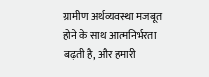ग्रामीण अर्थव्यवस्था मजबूत होने के साथ आत्मनिर्भरता बढ़ती है, और हमारी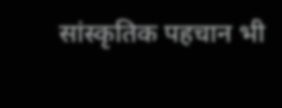सांस्कृतिक पहचान भी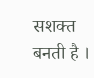सशक्त बनती है ।